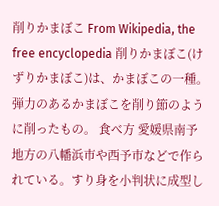削りかまぼこ From Wikipedia, the free encyclopedia 削りかまぼこ(けずりかまぼこ)は、かまぼこの一種。弾力のあるかまぼこを削り節のように削ったもの。 食べ方 愛媛県南予地方の八幡浜市や西予市などで作られている。すり身を小判状に成型し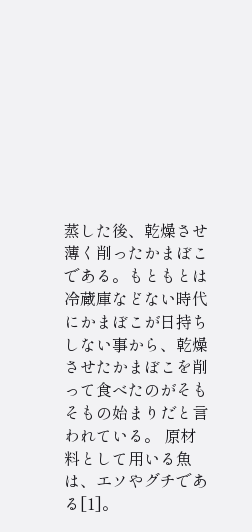蒸した後、乾燥させ薄く削ったかまぼこである。もともとは冷蔵庫などない時代にかまぼこが日持ちしない事から、乾燥させたかまぼこを削って食べたのがそもそもの始まりだと言われている。 原材料として用いる魚は、エソやグチである[1]。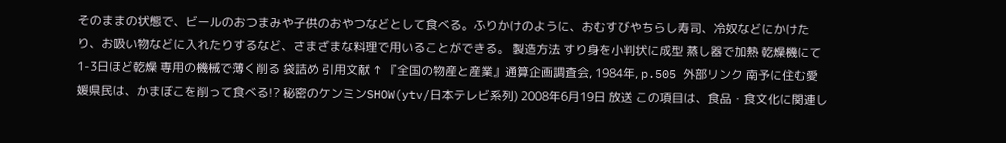そのままの状態で、ビールのおつまみや子供のおやつなどとして食べる。ふりかけのように、おむすびやちらし寿司、冷奴などにかけたり、お吸い物などに入れたりするなど、さまざまな料理で用いることができる。 製造方法 すり身を小判状に成型 蒸し器で加熱 乾燥機にて1-3日ほど乾燥 専用の機械で薄く削る 袋詰め 引用文献 ↑ 『全国の物産と産業』通算企画調査会, 1984年, p.505 外部リンク 南予に住む愛媛県民は、かまぼこを削って食べる!? 秘密のケンミンSHOW(ytv/日本テレビ系列) 2008年6月19日 放送 この項目は、食品・食文化に関連し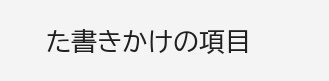た書きかけの項目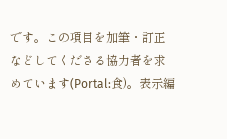です。この項目を加筆・訂正などしてくださる協力者を求めています(Portal:食)。表示編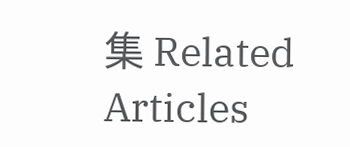集 Related Articles